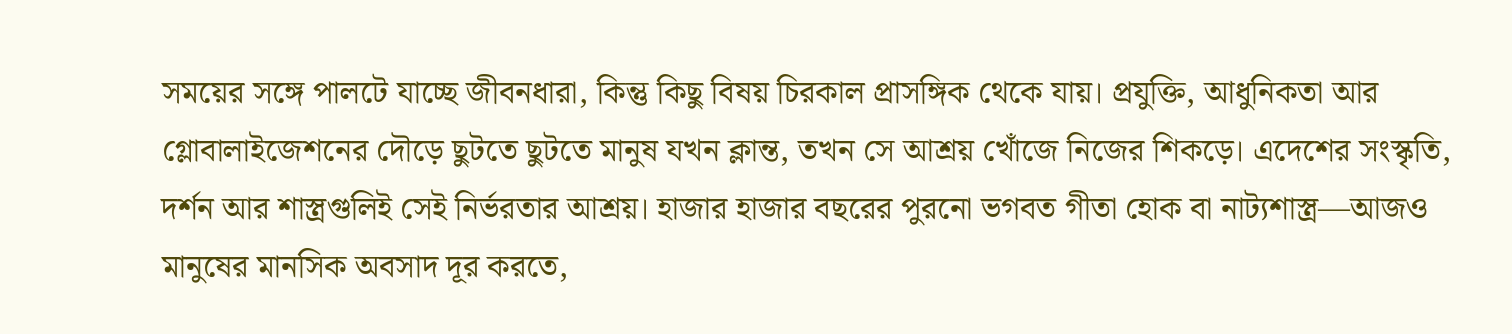সময়ের সঙ্গে পালটে যাচ্ছে জীবনধারা, কিন্তু কিছু বিষয় চিরকাল প্রাসঙ্গিক থেকে যায়। প্রযুক্তি, আধুনিকতা আর গ্লোবালাইজেশনের দৌড়ে ছুটতে ছুটতে মানুষ যখন ক্লান্ত, তখন সে আশ্রয় খোঁজে নিজের শিকড়ে। এদেশের সংস্কৃতি, দর্শন আর শাস্ত্রগুলিই সেই নির্ভরতার আশ্রয়। হাজার হাজার বছরের পুরনো ভগবত গীতা হোক বা নাট্যশাস্ত্র—আজও মানুষের মানসিক অবসাদ দূর করতে,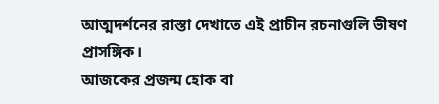আত্মদর্শনের রাস্তা দেখাতে এই প্রাচীন রচনাগুলি ভীষণ প্রাসঙ্গিক।
আজকের প্রজন্ম হোক বা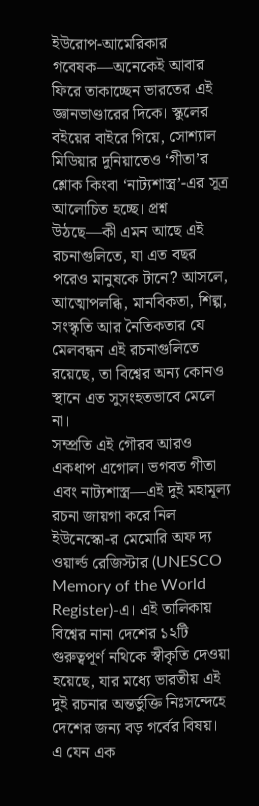ইউরোপ-আমেরিকার গবেষক—অনেকেই আবার ফিরে তাকাচ্ছেন ভারতের এই জ্ঞানভাণ্ডারের দিকে। স্কুলের বইয়ের বাইরে গিয়ে, সোশ্যাল মিডিয়ার দুনিয়াতেও ‘গীতা’র শ্লোক কিংবা ‘নাট্যশাস্ত্র’-এর সূত্র আলোচিত হচ্ছে। প্রশ্ন উঠছে—কী এমন আছে এই রচনাগুলিতে, যা এত বছর পরেও মানুষকে টানে? আসলে, আত্মোপলব্ধি, মানবিকতা, শিল্প, সংস্কৃতি আর নৈতিকতার যে মেলবন্ধন এই রচনাগুলিতে রয়েছে, তা বিশ্বের অন্য কোনও স্থানে এত সুসংহতভাবে মেলে না।
সম্প্রতি এই গৌরব আরও একধাপ এগোল। ভগবত গীতা এবং নাট্যশাস্ত্র—এই দুই মহামূল্য রচনা জায়গা করে নিল ইউনেস্কো-র মেমোরি অফ দ্য ওয়ার্ল্ড রেজিস্টার (UNESCO Memory of the World Register)-এ। এই তালিকায় বিশ্বের নানা দেশের ১২টি গুরুত্বপূর্ণ নথিকে স্বীকৃতি দেওয়া হয়েছে, যার মধ্যে ভারতীয় এই দুই রচনার অন্তর্ভুক্তি নিঃসন্দেহে দেশের জন্য বড় গর্বের বিষয়। এ যেন এক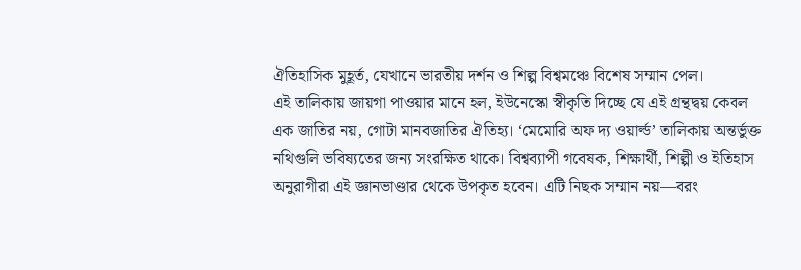ঐতিহাসিক মুহূর্ত, যেখানে ভারতীয় দর্শন ও শিল্প বিশ্বমঞ্চে বিশেষ সম্মান পেল।
এই তালিকায় জায়গা পাওয়ার মানে হল, ইউনেস্কো স্বীকৃতি দিচ্ছে যে এই গ্রন্থদ্বয় কেবল এক জাতির নয়, গোটা মানবজাতির ঐতিহ্য। ‘মেমোরি অফ দ্য ওয়ার্ল্ড’ তালিকায় অন্তর্ভুক্ত নথিগুলি ভবিষ্যতের জন্য সংরক্ষিত থাকে। বিশ্বব্যাপী গবেষক, শিক্ষার্থী, শিল্পী ও ইতিহাস অনুরাগীরা এই জ্ঞানভাণ্ডার থেকে উপকৃত হবেন। এটি নিছক সম্মান নয়—বরং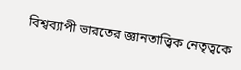বিশ্বব্যাপী ভারতের জ্ঞানতাত্ত্বিক নেতৃত্বকে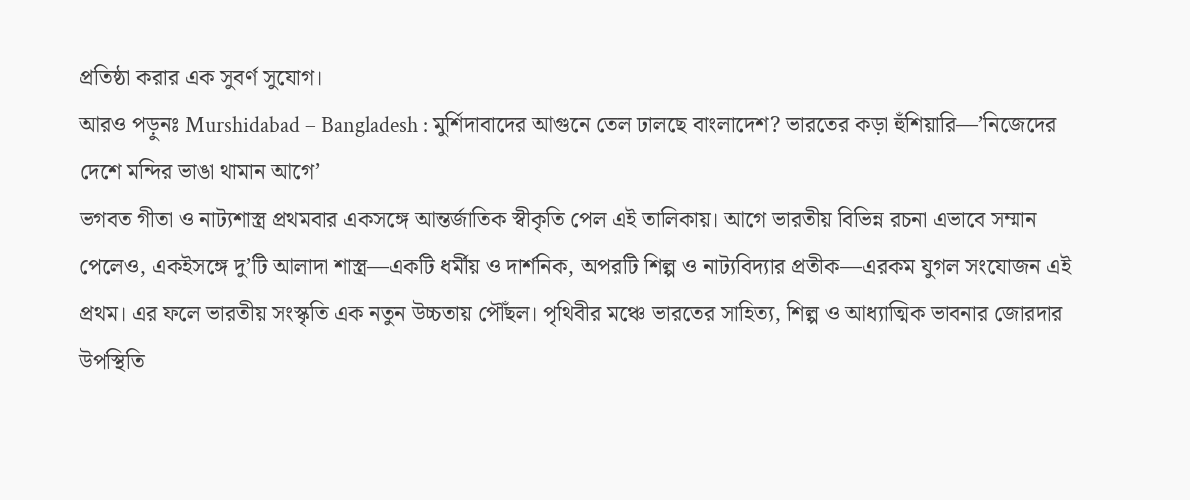প্রতিষ্ঠা করার এক সুবর্ণ সুযোগ।
আরও পড়ুনঃ Murshidabad – Bangladesh : মুর্শিদাবাদের আগুনে তেল ঢালছে বাংলাদেশ? ভারতের কড়া হুঁশিয়ারি—’নিজেদের দেশে মন্দির ভাঙা থামান আগে’
ভগবত গীতা ও নাট্যশাস্ত্র প্রথমবার একসঙ্গে আন্তর্জাতিক স্বীকৃতি পেল এই তালিকায়। আগে ভারতীয় বিভিন্ন রচনা এভাবে সম্মান পেলেও, একইসঙ্গে দু’টি আলাদা শাস্ত্র—একটি ধর্মীয় ও দার্শনিক, অপরটি শিল্প ও নাট্যবিদ্যার প্রতীক—এরকম যুগল সংযোজন এই প্রথম। এর ফলে ভারতীয় সংস্কৃতি এক নতুন উচ্চতায় পৌঁছল। পৃথিবীর মঞ্চে ভারতের সাহিত্য, শিল্প ও আধ্যাত্মিক ভাবনার জোরদার উপস্থিতি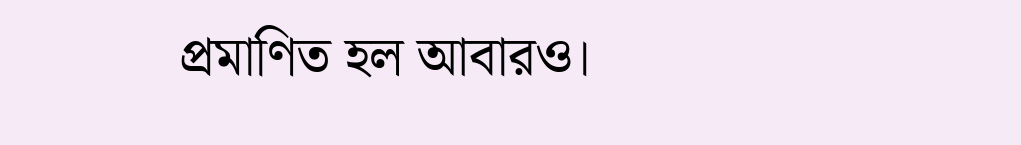প্রমাণিত হল আবারও।